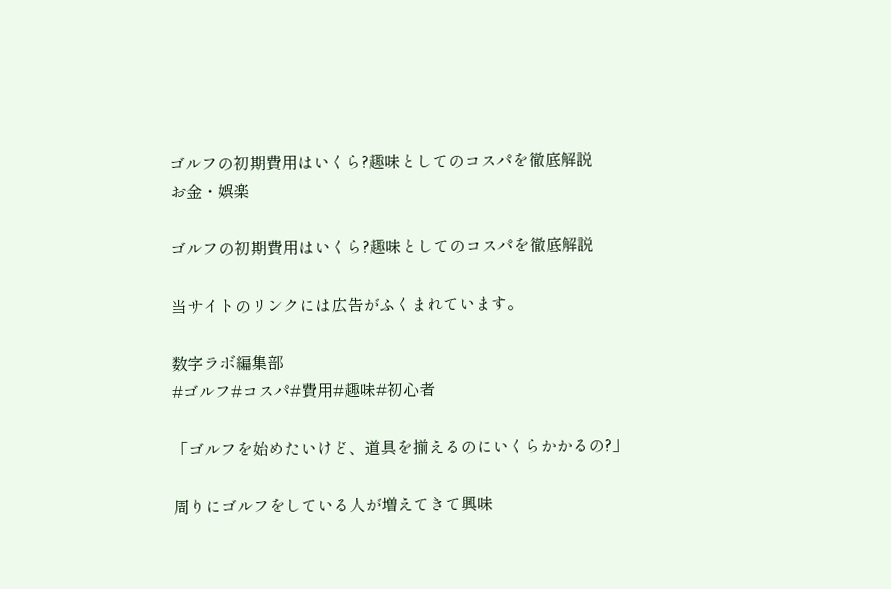ゴルフの初期費用はいくら?趣味としてのコスパを徹底解説
お金・娯楽

ゴルフの初期費用はいくら?趣味としてのコスパを徹底解説

当サイトのリンクには広告がふくまれています。

数字ラボ編集部
#ゴルフ#コスパ#費用#趣味#初心者

「ゴルフを始めたいけど、道具を揃えるのにいくらかかるの?」

周りにゴルフをしている人が増えてきて興味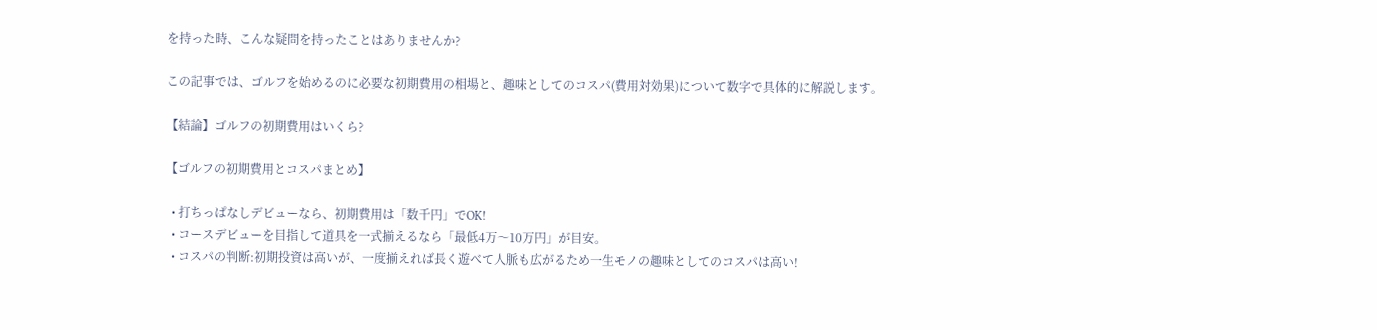を持った時、こんな疑問を持ったことはありませんか?

この記事では、ゴルフを始めるのに必要な初期費用の相場と、趣味としてのコスパ(費用対効果)について数字で具体的に解説します。

【結論】ゴルフの初期費用はいくら?

【ゴルフの初期費用とコスパまとめ】

  • 打ちっぱなしデビューなら、初期費用は「数千円」でOK!
  • コースデビューを目指して道具を一式揃えるなら「最低4万〜10万円」が目安。
  • コスパの判断:初期投資は高いが、一度揃えれば長く遊べて人脈も広がるため一生モノの趣味としてのコスパは高い!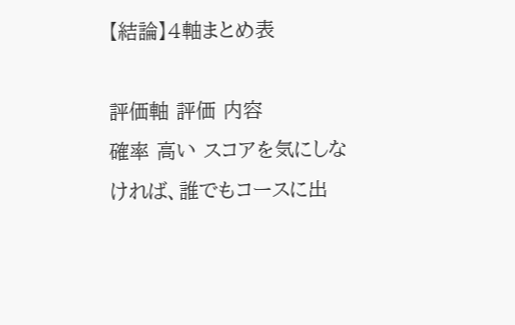【結論】4軸まとめ表

評価軸 評価 内容
確率 高い スコアを気にしなければ、誰でもコースに出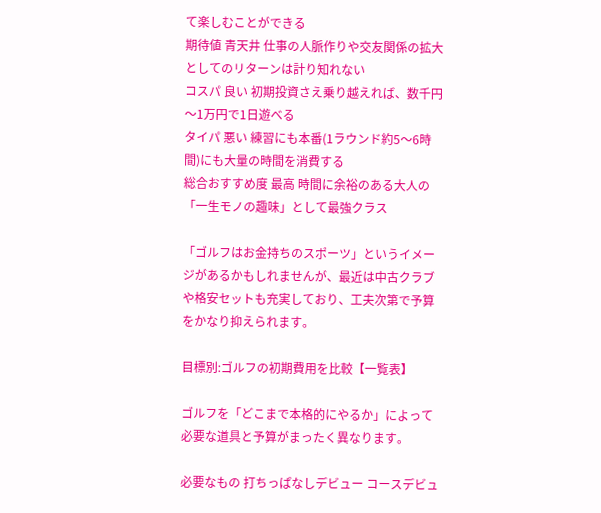て楽しむことができる
期待値 青天井 仕事の人脈作りや交友関係の拡大としてのリターンは計り知れない
コスパ 良い 初期投資さえ乗り越えれば、数千円〜1万円で1日遊べる
タイパ 悪い 練習にも本番(1ラウンド約5〜6時間)にも大量の時間を消費する
総合おすすめ度 最高 時間に余裕のある大人の「一生モノの趣味」として最強クラス

「ゴルフはお金持ちのスポーツ」というイメージがあるかもしれませんが、最近は中古クラブや格安セットも充実しており、工夫次第で予算をかなり抑えられます。

目標別:ゴルフの初期費用を比較【一覧表】

ゴルフを「どこまで本格的にやるか」によって必要な道具と予算がまったく異なります。

必要なもの 打ちっぱなしデビュー コースデビュ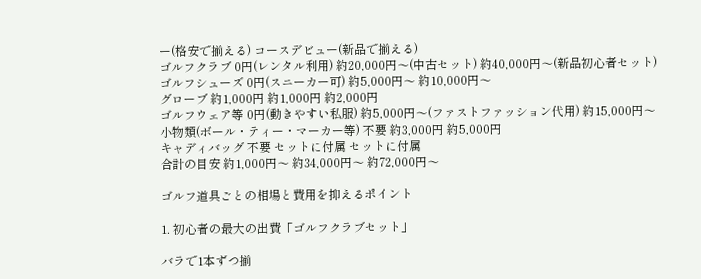ー(格安で揃える) コースデビュー(新品で揃える)
ゴルフクラブ 0円(レンタル利用) 約20,000円〜(中古セット) 約40,000円〜(新品初心者セット)
ゴルフシューズ 0円(スニーカー可) 約5,000円〜 約10,000円〜
グローブ 約1,000円 約1,000円 約2,000円
ゴルフウェア等 0円(動きやすい私服) 約5,000円〜(ファストファッション代用) 約15,000円〜
小物類(ボール・ティー・マーカー等) 不要 約3,000円 約5,000円
キャディバッグ 不要 セットに付属 セットに付属
合計の目安 約1,000円〜 約34,000円〜 約72,000円〜

ゴルフ道具ごとの相場と費用を抑えるポイント

1. 初心者の最大の出費「ゴルフクラブセット」

バラで1本ずつ揃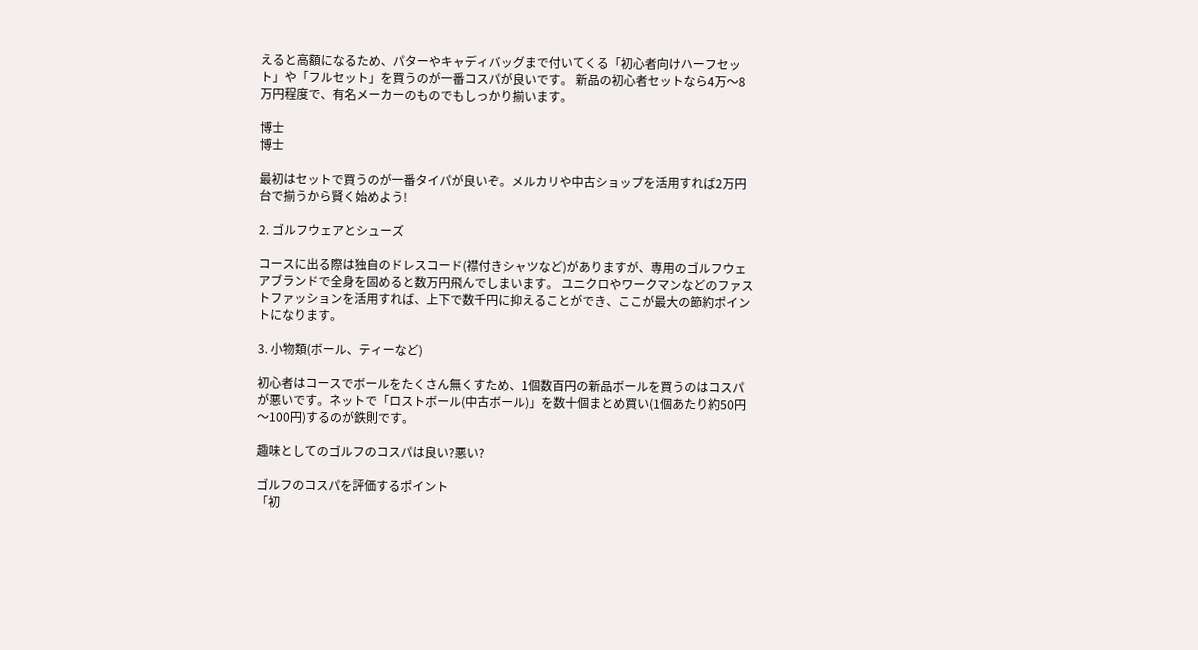えると高額になるため、パターやキャディバッグまで付いてくる「初心者向けハーフセット」や「フルセット」を買うのが一番コスパが良いです。 新品の初心者セットなら4万〜8万円程度で、有名メーカーのものでもしっかり揃います。

博士
博士

最初はセットで買うのが一番タイパが良いぞ。メルカリや中古ショップを活用すれば2万円台で揃うから賢く始めよう!

2. ゴルフウェアとシューズ

コースに出る際は独自のドレスコード(襟付きシャツなど)がありますが、専用のゴルフウェアブランドで全身を固めると数万円飛んでしまいます。 ユニクロやワークマンなどのファストファッションを活用すれば、上下で数千円に抑えることができ、ここが最大の節約ポイントになります。

3. 小物類(ボール、ティーなど)

初心者はコースでボールをたくさん無くすため、1個数百円の新品ボールを買うのはコスパが悪いです。ネットで「ロストボール(中古ボール)」を数十個まとめ買い(1個あたり約50円〜100円)するのが鉄則です。

趣味としてのゴルフのコスパは良い?悪い?

ゴルフのコスパを評価するポイント
「初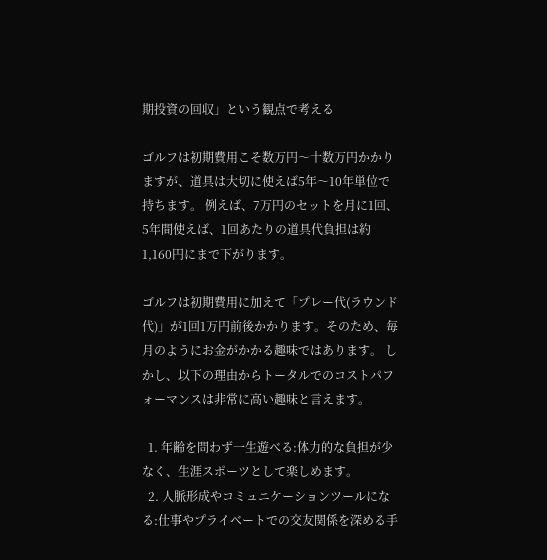期投資の回収」という観点で考える

ゴルフは初期費用こそ数万円〜十数万円かかりますが、道具は大切に使えば5年〜10年単位で持ちます。 例えば、7万円のセットを月に1回、5年間使えば、1回あたりの道具代負担は約1,160円にまで下がります。

ゴルフは初期費用に加えて「プレー代(ラウンド代)」が1回1万円前後かかります。そのため、毎月のようにお金がかかる趣味ではあります。 しかし、以下の理由からトータルでのコストパフォーマンスは非常に高い趣味と言えます。

  1. 年齢を問わず一生遊べる:体力的な負担が少なく、生涯スポーツとして楽しめます。
  2. 人脈形成やコミュニケーションツールになる:仕事やプライベートでの交友関係を深める手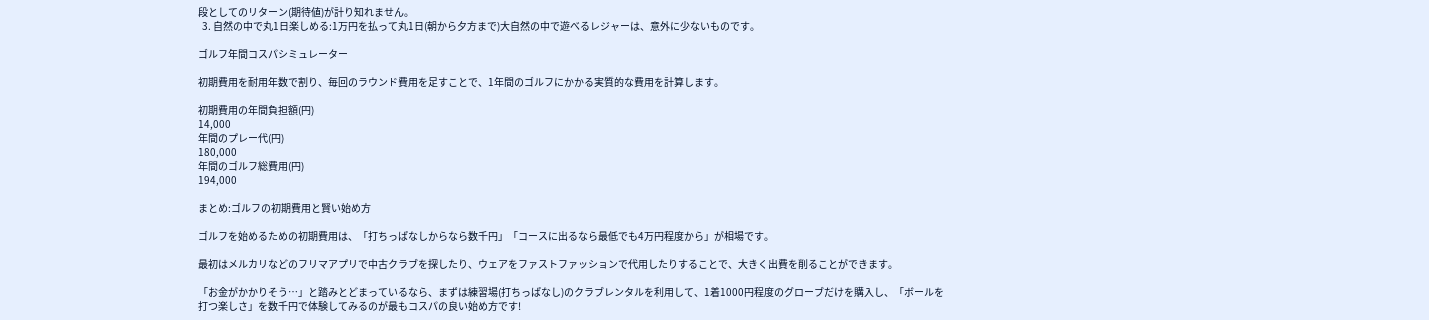段としてのリターン(期待値)が計り知れません。
  3. 自然の中で丸1日楽しめる:1万円を払って丸1日(朝から夕方まで)大自然の中で遊べるレジャーは、意外に少ないものです。

ゴルフ年間コスパシミュレーター

初期費用を耐用年数で割り、毎回のラウンド費用を足すことで、1年間のゴルフにかかる実質的な費用を計算します。

初期費用の年間負担額(円)
14,000
年間のプレー代(円)
180,000
年間のゴルフ総費用(円)
194,000

まとめ:ゴルフの初期費用と賢い始め方

ゴルフを始めるための初期費用は、「打ちっぱなしからなら数千円」「コースに出るなら最低でも4万円程度から」が相場です。

最初はメルカリなどのフリマアプリで中古クラブを探したり、ウェアをファストファッションで代用したりすることで、大きく出費を削ることができます。

「お金がかかりそう…」と踏みとどまっているなら、まずは練習場(打ちっぱなし)のクラブレンタルを利用して、1着1000円程度のグローブだけを購入し、「ボールを打つ楽しさ」を数千円で体験してみるのが最もコスパの良い始め方です!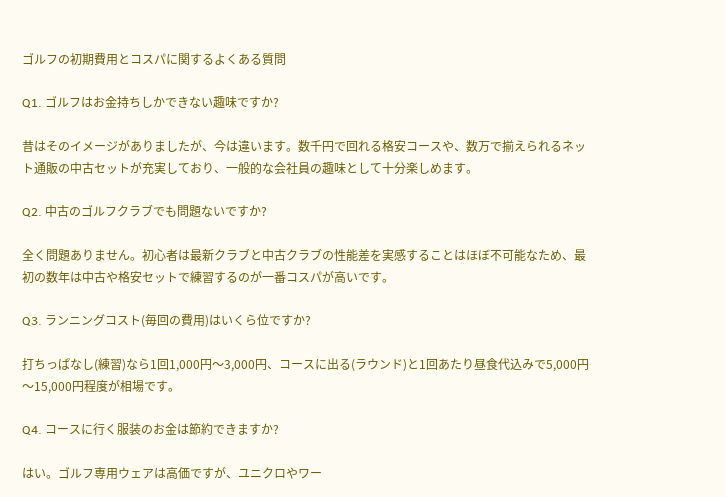ゴルフの初期費用とコスパに関するよくある質問

Q1. ゴルフはお金持ちしかできない趣味ですか?

昔はそのイメージがありましたが、今は違います。数千円で回れる格安コースや、数万で揃えられるネット通販の中古セットが充実しており、一般的な会社員の趣味として十分楽しめます。

Q2. 中古のゴルフクラブでも問題ないですか?

全く問題ありません。初心者は最新クラブと中古クラブの性能差を実感することはほぼ不可能なため、最初の数年は中古や格安セットで練習するのが一番コスパが高いです。

Q3. ランニングコスト(毎回の費用)はいくら位ですか?

打ちっぱなし(練習)なら1回1,000円〜3,000円、コースに出る(ラウンド)と1回あたり昼食代込みで5,000円〜15,000円程度が相場です。

Q4. コースに行く服装のお金は節約できますか?

はい。ゴルフ専用ウェアは高価ですが、ユニクロやワー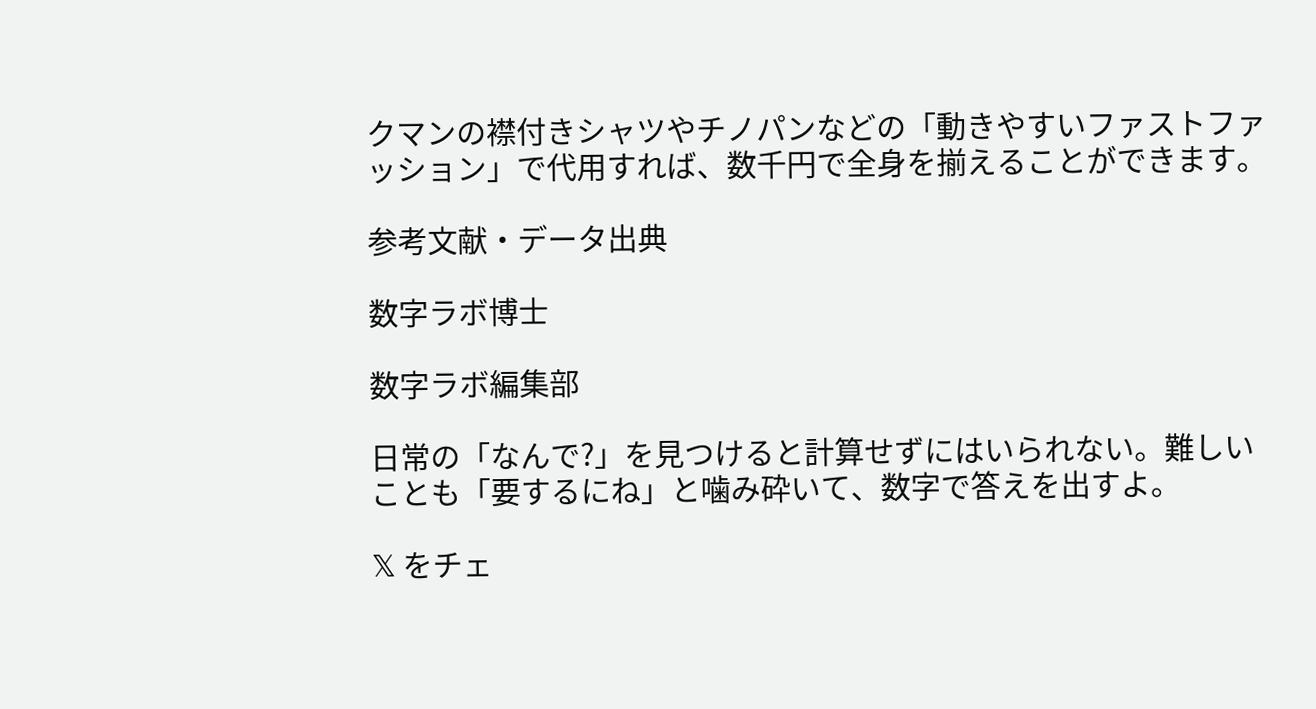クマンの襟付きシャツやチノパンなどの「動きやすいファストファッション」で代用すれば、数千円で全身を揃えることができます。

参考文献・データ出典

数字ラボ博士

数字ラボ編集部

日常の「なんで?」を見つけると計算せずにはいられない。難しいことも「要するにね」と噛み砕いて、数字で答えを出すよ。

𝕏 をチェ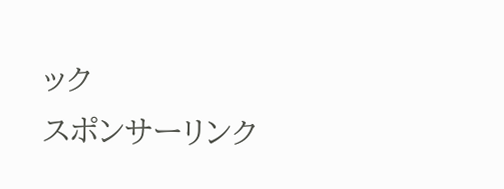ック
スポンサーリンク